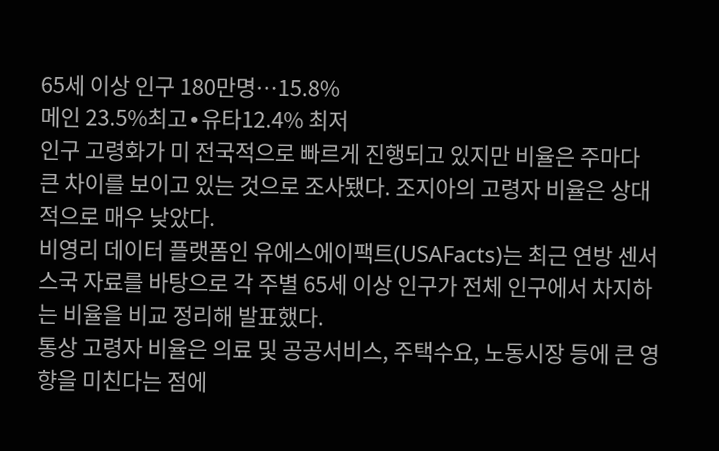65세 이상 인구 180만명…15.8%
메인 23.5%최고∙유타12.4% 최저
인구 고령화가 미 전국적으로 빠르게 진행되고 있지만 비율은 주마다 큰 차이를 보이고 있는 것으로 조사됐다. 조지아의 고령자 비율은 상대적으로 매우 낮았다.
비영리 데이터 플랫폼인 유에스에이팩트(USAFacts)는 최근 연방 센서스국 자료를 바탕으로 각 주별 65세 이상 인구가 전체 인구에서 차지하는 비율을 비교 정리해 발표했다.
통상 고령자 비율은 의료 및 공공서비스, 주택수요, 노동시장 등에 큰 영향을 미친다는 점에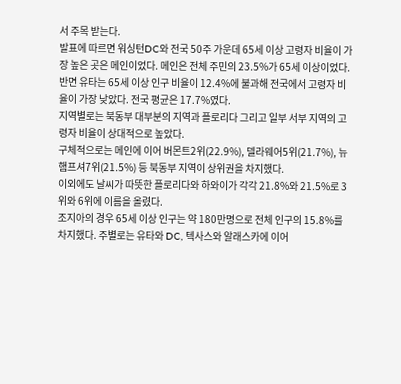서 주목 받는다.
발표에 따르면 워싱턴DC와 전국 50주 가운데 65세 이상 고령자 비율이 가장 높은 곳은 메인이었다. 메인은 전체 주민의 23.5%가 65세 이상이었다.
반면 유타는 65세 이상 인구 비율이 12.4%에 불과해 전국에서 고령자 비율이 가장 낮았다. 전국 평균은 17.7%였다.
지역별로는 북동부 대부분의 지역과 플로리다 그리고 일부 서부 지역의 고령자 비율이 상대적으로 높았다.
구체적으로는 메인에 이어 버몬트2위(22.9%), 델라웨어5위(21.7%), 뉴햄프셔7위(21.5%) 등 북동부 지역이 상위권을 차지했다.
이외에도 날씨가 따뜻한 플로리다와 하와이가 각각 21.8%와 21.5%로 3위와 6위에 이름을 올렸다.
조지아의 경우 65세 이상 인구는 약 180만명으로 전체 인구의 15.8%를 차지했다. 주별로는 유타와 DC, 텍사스와 알래스카에 이어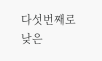다섯번째로 낮은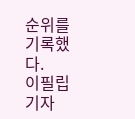순위를 기록했다.
이필립 기자